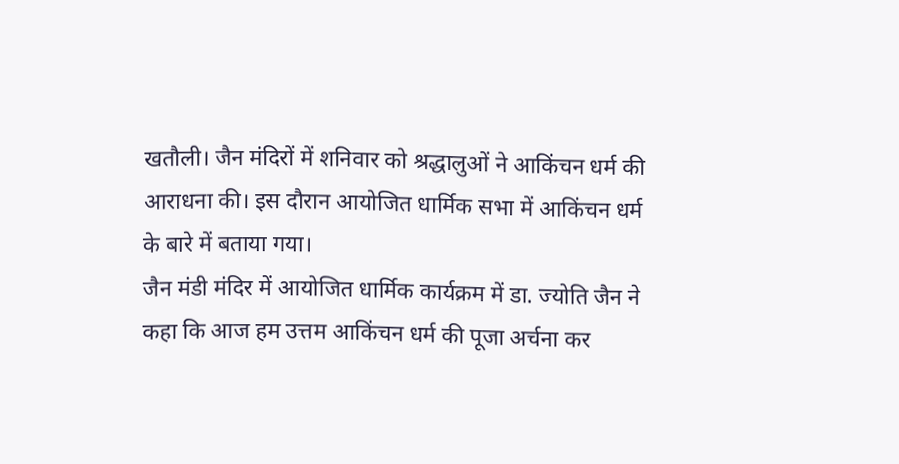खतौली। जैन मंदिरों में शनिवार को श्रद्धालुओं ने आकिंचन धर्म की आराधना की। इस दौरान आयोजित धार्मिक सभा में आकिंचन धर्म के बारे में बताया गया।
जैन मंडी मंदिर में आयोजित धार्मिक कार्यक्रम में डा. ज्योति जैन ने कहा कि आज हम उत्तम आकिंचन धर्म की पूजा अर्चना कर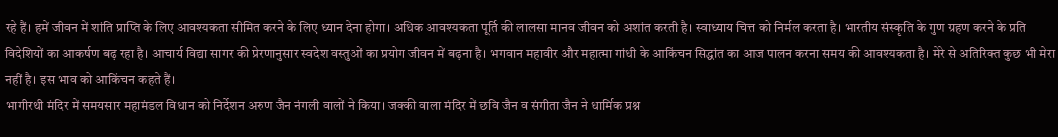रहे हैं। हमें जीवन में शांति प्राप्ति के लिए आवश्यकता सीमित करने के लिए ध्यान देना होगा। अधिक आवश्यकता पूर्ति की लालसा मानव जीवन को अशांत करती है। स्वाध्याय चित्त को निर्मल करता है। भारतीय संस्कृति के गुण ग्रहण करने के प्रति विदेशियों का आकर्षण बढ़ रहा है। आचार्य विद्या सागर की प्रेरणानुसार स्वदेश वस्तुओं का प्रयोग जीवन में बढ़ना है। भगवान महावीर और महात्मा गांधी के आकिंचन सिद्धांत का आज पालन करना समय की आवश्यकता है। मेरे से अतिरिक्त कुछ भी मेरा नहीं है। इस भाव को आकिंचन कहते हैं।
भागीरथी मंदिर में समयसार महामंडल विधान को निर्देशन अरुण जैन नंगली वालों ने किया। जक्की वाला मंदिर में छवि जैन व संगीता जैन ने धार्मिक प्रश्न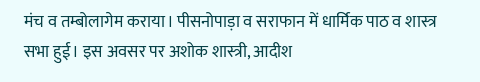मंच व तम्बोलागेम कराया। पीसनोपाड़ा व सराफान में धार्मिक पाठ व शास्त्र सभा हुई। इस अवसर पर अशोक शास्त्री, आदीश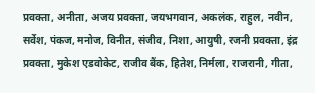प्रवक्ता, अनीता, अजय प्रवक्ता, जयभगवान, अकलंक, राहुल, नवीन, सर्वेश, पंकज, मनोज, विनीत, संजीव, निशा, आयुषी, रजनी प्रवक्ता, इंद्र प्रवक्ता, मुकेश एडवोकेट, राजीव बैंक, हितेश, निर्मला, राजरानी, गीता,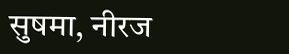सुषमा, नीरज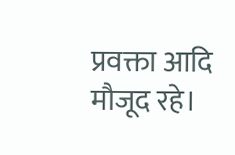प्रवक्ता आदि मौजूद रहे।